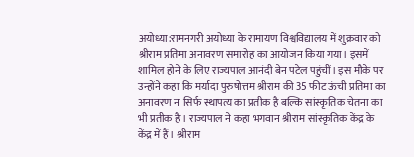अयोध्या:रामनगरी अयोध्या के रामायण विश्वविद्यालय में शुक्रवार को श्रीराम प्रतिमा अनावरण समारोह का आयोजन किया गया। इसमें शामिल होने के लिए राज्यपाल आनंदी बेन पटेल पहुंचीं। इस मौके पर उन्होंने कहा कि मर्यादा पुरुषोत्तम श्रीराम की 35 फीट ऊंची प्रतिमा का अनावरण न सिर्फ स्थापत्य का प्रतीक है बल्कि सांस्कृतिक चेतना का भी प्रतीक है। राज्यपाल ने कहा भगवान श्रीराम सांस्कृतिक केंद्र के केंद्र में हैं। श्रीराम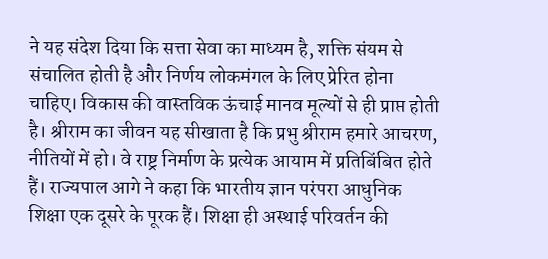ने यह संदेश दिया कि सत्ता सेवा का माध्यम है, शक्ति संयम से संचालित होती है और निर्णय लोकमंगल के लिए प्रेरित होना चाहिए। विकास की वास्तविक ऊंचाई मानव मूल्यों से ही प्राप्त होती है। श्रीराम का जीवन यह सीखाता है कि प्रभु श्रीराम हमारे आचरण, नीतियों में हो। वे राष्ट्र निर्माण के प्रत्येक आयाम में प्रतिबिंबित होते हैं। राज्यपाल आगे ने कहा कि भारतीय ज्ञान परंपरा आधुनिक शिक्षा एक दूसरे के पूरक हैं। शिक्षा ही अस्थाई परिवर्तन की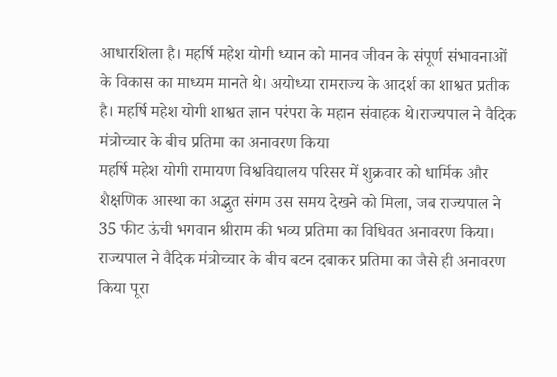आधारशिला है। महर्षि महेश योगी ध्यान को मानव जीवन के संपूर्ण संभावनाओं के विकास का माध्यम मानते थे। अयोध्या रामराज्य के आदर्श का शाश्वत प्रतीक है। महर्षि महेश योगी शाश्वत ज्ञान परंपरा के महान संवाहक थे।राज्यपाल ने वैदिक मंत्रोच्चार के बीच प्रतिमा का अनावरण किया
महर्षि महेश योगी रामायण विश्वविद्यालय परिसर में शुक्रवार को धार्मिक और शैक्षणिक आस्था का अद्भुत संगम उस समय देखने को मिला, जब राज्यपाल ने 35 फीट ऊंची भगवान श्रीराम की भव्य प्रतिमा का विधिवत अनावरण किया। राज्यपाल ने वैदिक मंत्रोच्चार के बीच बटन दबाकर प्रतिमा का जैसे ही अनावरण किया पूरा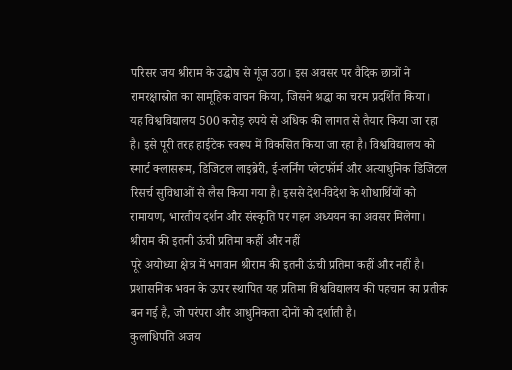परिसर जय श्रीराम के उद्घोष से गूंज उठा। इस अवसर पर वैदिक छात्रों ने रामरक्षास्रोत का सामूहिक वाचन किया, जिसने श्रद्धा का चरम प्रदर्शित किया।
यह विश्वविद्यालय 500 करोड़ रुपये से अधिक की लागत से तैयार किया जा रहा है। इसे पूरी तरह हाईटेक स्वरूप में विकसित किया जा रहा है। विश्वविद्यालय को स्मार्ट क्लासरूम, डिजिटल लाइब्रेरी, ई-लर्निंग प्लेटफॉर्म और अत्याधुनिक डिजिटल रिसर्च सुविधाओं से लैस किया गया है। इससे देश-विदेश के शोधार्थियों को रामायण, भारतीय दर्शन और संस्कृति पर गहन अध्ययन का अवसर मिलेगा।
श्रीराम की इतनी ऊंची प्रतिमा कहीं और नहीं
पूरे अयोध्या क्षेत्र में भगवान श्रीराम की इतनी ऊंची प्रतिमा कहीं और नहीं है। प्रशासनिक भवन के ऊपर स्थापित यह प्रतिमा विश्वविद्यालय की पहचान का प्रतीक बन गई है, जो परंपरा और आधुनिकता दोनों को दर्शाती है।
कुलाधिपति अजय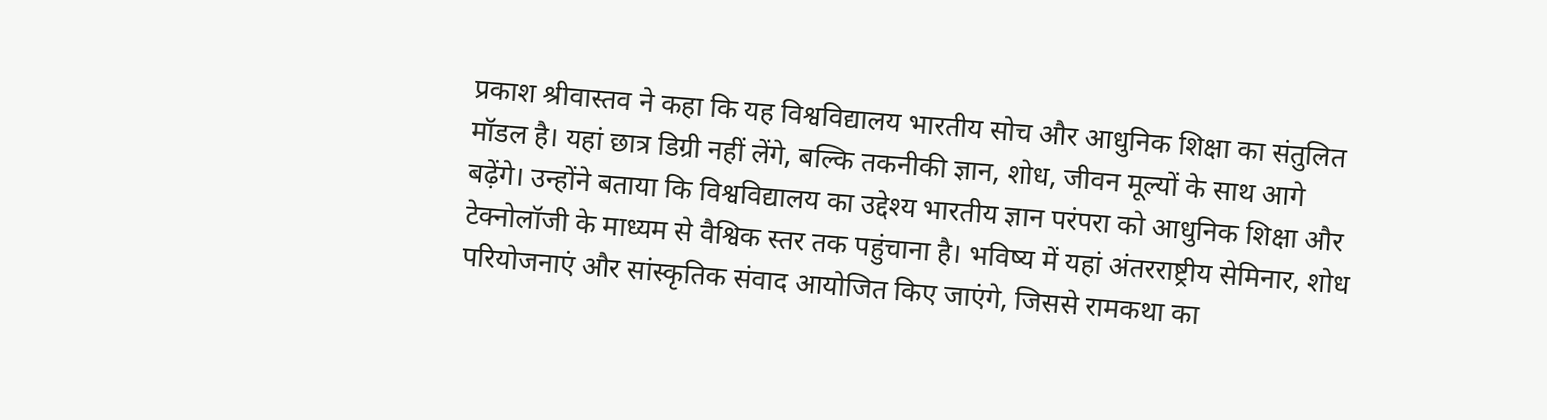प्रकाश श्रीवास्तव ने कहा कि यह विश्वविद्यालय भारतीय सोच और आधुनिक शिक्षा का संतुलित मॉडल है। यहां छात्र डिग्री नहीं लेंगे, बल्कि तकनीकी ज्ञान, शोध, जीवन मूल्यों के साथ आगे बढ़ेंगे। उन्होंने बताया कि विश्वविद्यालय का उद्देश्य भारतीय ज्ञान परंपरा को आधुनिक शिक्षा और टेक्नोलॉजी के माध्यम से वैश्विक स्तर तक पहुंचाना है। भविष्य में यहां अंतरराष्ट्रीय सेमिनार, शोध परियोजनाएं और सांस्कृतिक संवाद आयोजित किए जाएंगे, जिससे रामकथा का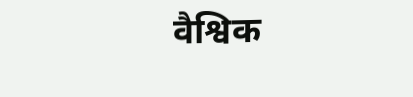वैश्विक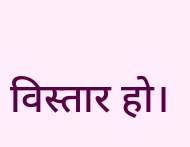विस्तार हो।